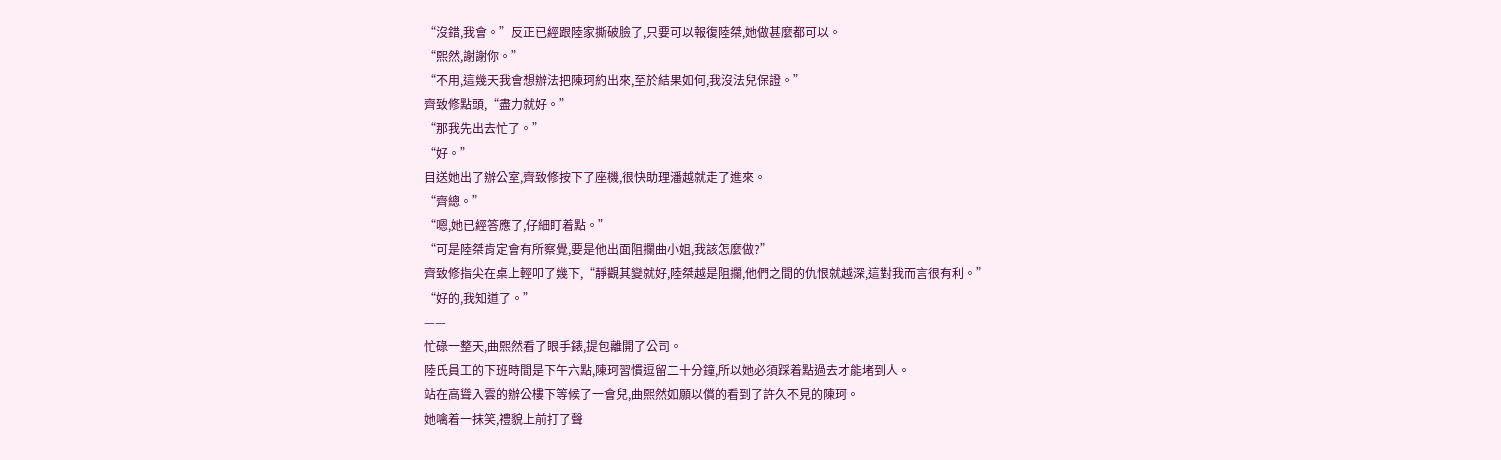“沒錯,我會。”反正已經跟陸家撕破臉了,只要可以報復陸桀,她做甚麼都可以。
“熙然,謝謝你。”
“不用,這幾天我會想辦法把陳珂約出來,至於結果如何,我沒法兒保證。”
齊致修點頭,“盡力就好。”
“那我先出去忙了。”
“好。”
目送她出了辦公室,齊致修按下了座機,很快助理潘越就走了進來。
“齊總。”
“嗯,她已經答應了,仔細盯着點。”
“可是陸桀肯定會有所察覺,要是他出面阻攔曲小姐,我該怎麼做?”
齊致修指尖在桌上輕叩了幾下,“靜觀其變就好,陸桀越是阻攔,他們之間的仇恨就越深,這對我而言很有利。”
“好的,我知道了。”
——
忙碌一整天,曲熙然看了眼手錶,提包離開了公司。
陸氏員工的下班時間是下午六點,陳珂習慣逗留二十分鐘,所以她必須踩着點過去才能堵到人。
站在高聳入雲的辦公樓下等候了一會兒,曲熙然如願以償的看到了許久不見的陳珂。
她噙着一抹笑,禮貌上前打了聲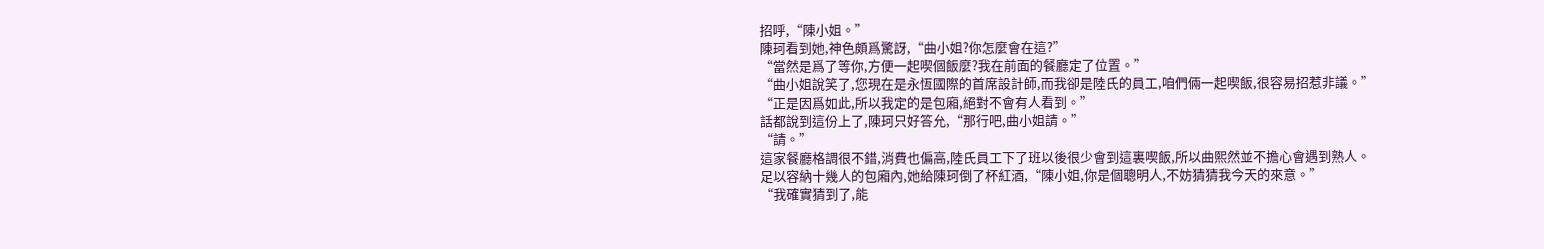招呼,“陳小姐。”
陳珂看到她,神色頗爲驚訝,“曲小姐?你怎麼會在這?”
“當然是爲了等你,方便一起喫個飯麼?我在前面的餐廳定了位置。”
“曲小姐說笑了,您現在是永恆國際的首席設計師,而我卻是陸氏的員工,咱們倆一起喫飯,很容易招惹非議。”
“正是因爲如此,所以我定的是包廂,絕對不會有人看到。”
話都說到這份上了,陳珂只好答允,“那行吧,曲小姐請。”
“請。”
這家餐廳格調很不錯,消費也偏高,陸氏員工下了班以後很少會到這裏喫飯,所以曲熙然並不擔心會遇到熟人。
足以容納十幾人的包廂內,她給陳珂倒了杯紅酒,“陳小姐,你是個聰明人,不妨猜猜我今天的來意。”
“我確實猜到了,能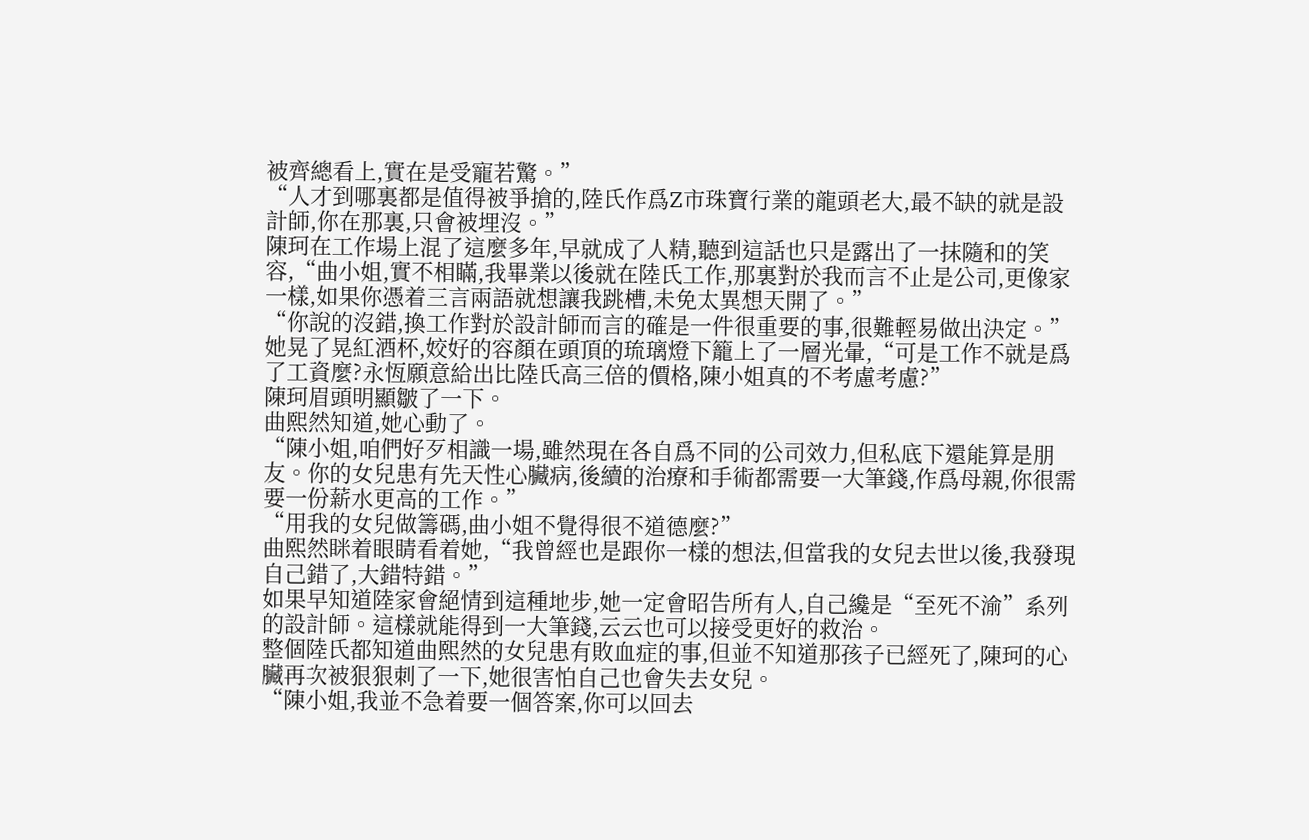被齊總看上,實在是受寵若驚。”
“人才到哪裏都是值得被爭搶的,陸氏作爲Z市珠寶行業的龍頭老大,最不缺的就是設計師,你在那裏,只會被埋沒。”
陳珂在工作場上混了這麼多年,早就成了人精,聽到這話也只是露出了一抹隨和的笑容,“曲小姐,實不相瞞,我畢業以後就在陸氏工作,那裏對於我而言不止是公司,更像家一樣,如果你憑着三言兩語就想讓我跳槽,未免太異想天開了。”
“你說的沒錯,換工作對於設計師而言的確是一件很重要的事,很難輕易做出決定。”她晃了晃紅酒杯,姣好的容顏在頭頂的琉璃燈下籠上了一層光暈,“可是工作不就是爲了工資麼?永恆願意給出比陸氏高三倍的價格,陳小姐真的不考慮考慮?”
陳珂眉頭明顯皺了一下。
曲熙然知道,她心動了。
“陳小姐,咱們好歹相識一場,雖然現在各自爲不同的公司效力,但私底下還能算是朋友。你的女兒患有先天性心臟病,後續的治療和手術都需要一大筆錢,作爲母親,你很需要一份薪水更高的工作。”
“用我的女兒做籌碼,曲小姐不覺得很不道德麼?”
曲熙然眯着眼睛看着她,“我曾經也是跟你一樣的想法,但當我的女兒去世以後,我發現自己錯了,大錯特錯。”
如果早知道陸家會絕情到這種地步,她一定會昭告所有人,自己纔是“至死不渝”系列的設計師。這樣就能得到一大筆錢,云云也可以接受更好的救治。
整個陸氏都知道曲熙然的女兒患有敗血症的事,但並不知道那孩子已經死了,陳珂的心臟再次被狠狠刺了一下,她很害怕自己也會失去女兒。
“陳小姐,我並不急着要一個答案,你可以回去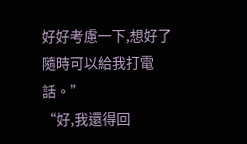好好考慮一下,想好了隨時可以給我打電話。”
“好,我還得回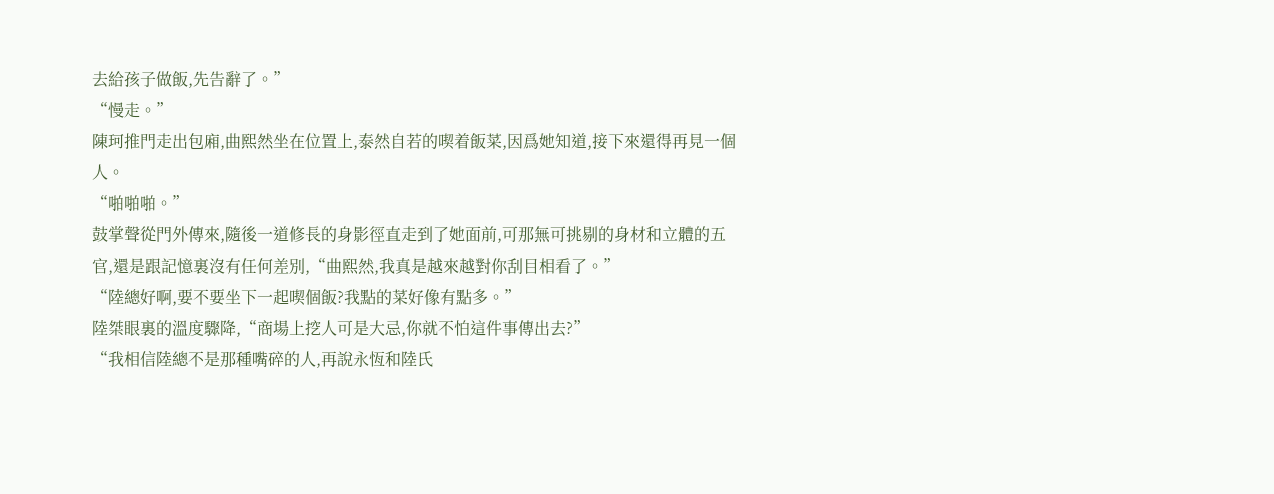去給孩子做飯,先告辭了。”
“慢走。”
陳珂推門走出包廂,曲熙然坐在位置上,泰然自若的喫着飯菜,因爲她知道,接下來還得再見一個人。
“啪啪啪。”
鼓掌聲從門外傳來,隨後一道修長的身影徑直走到了她面前,可那無可挑剔的身材和立體的五官,還是跟記憶裏沒有任何差別,“曲熙然,我真是越來越對你刮目相看了。”
“陸總好啊,要不要坐下一起喫個飯?我點的菜好像有點多。”
陸桀眼裏的溫度驟降,“商場上挖人可是大忌,你就不怕這件事傳出去?”
“我相信陸總不是那種嘴碎的人,再說永恆和陸氏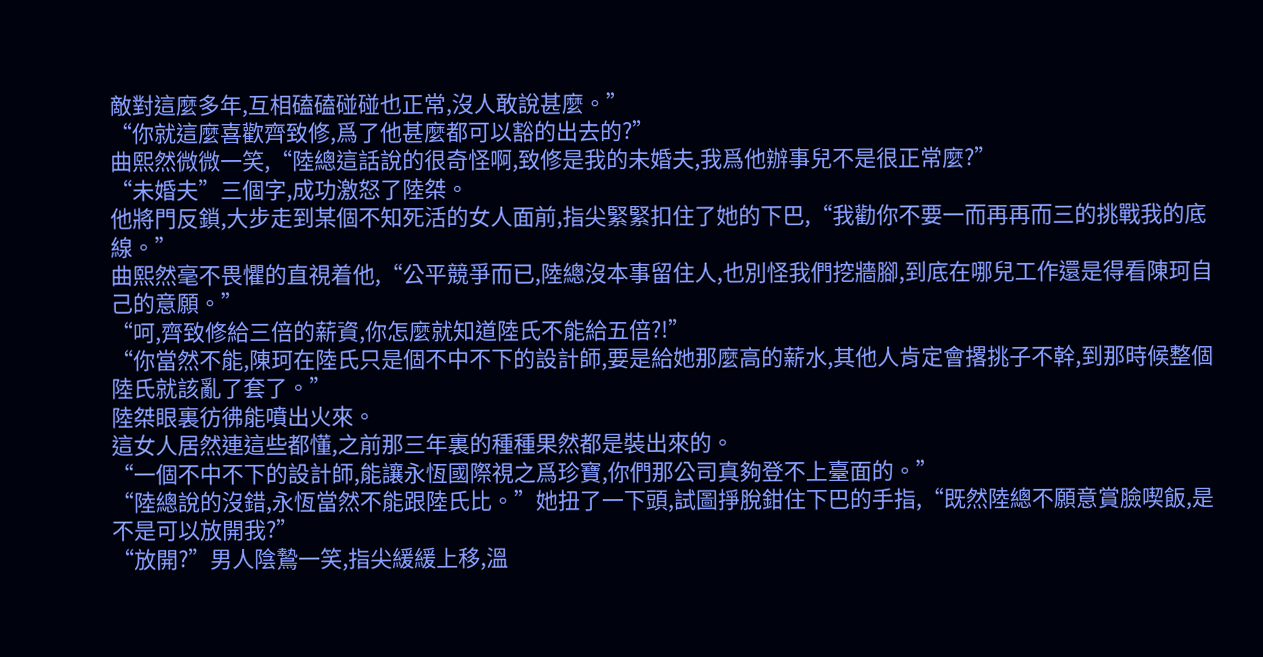敵對這麼多年,互相磕磕碰碰也正常,沒人敢說甚麼。”
“你就這麼喜歡齊致修,爲了他甚麼都可以豁的出去的?”
曲熙然微微一笑,“陸總這話說的很奇怪啊,致修是我的未婚夫,我爲他辦事兒不是很正常麼?”
“未婚夫”三個字,成功激怒了陸桀。
他將門反鎖,大步走到某個不知死活的女人面前,指尖緊緊扣住了她的下巴,“我勸你不要一而再再而三的挑戰我的底線。”
曲熙然毫不畏懼的直視着他,“公平競爭而已,陸總沒本事留住人,也別怪我們挖牆腳,到底在哪兒工作還是得看陳珂自己的意願。”
“呵,齊致修給三倍的薪資,你怎麼就知道陸氏不能給五倍?!”
“你當然不能,陳珂在陸氏只是個不中不下的設計師,要是給她那麼高的薪水,其他人肯定會撂挑子不幹,到那時候整個陸氏就該亂了套了。”
陸桀眼裏彷彿能噴出火來。
這女人居然連這些都懂,之前那三年裏的種種果然都是裝出來的。
“一個不中不下的設計師,能讓永恆國際視之爲珍寶,你們那公司真夠登不上臺面的。”
“陸總說的沒錯,永恆當然不能跟陸氏比。”她扭了一下頭,試圖掙脫鉗住下巴的手指,“既然陸總不願意賞臉喫飯,是不是可以放開我?”
“放開?”男人陰鷙一笑,指尖緩緩上移,溫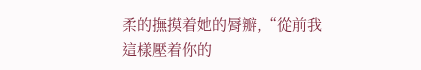柔的撫摸着她的脣瓣,“從前我這樣壓着你的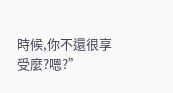時候,你不還很享受麼?嗯?”